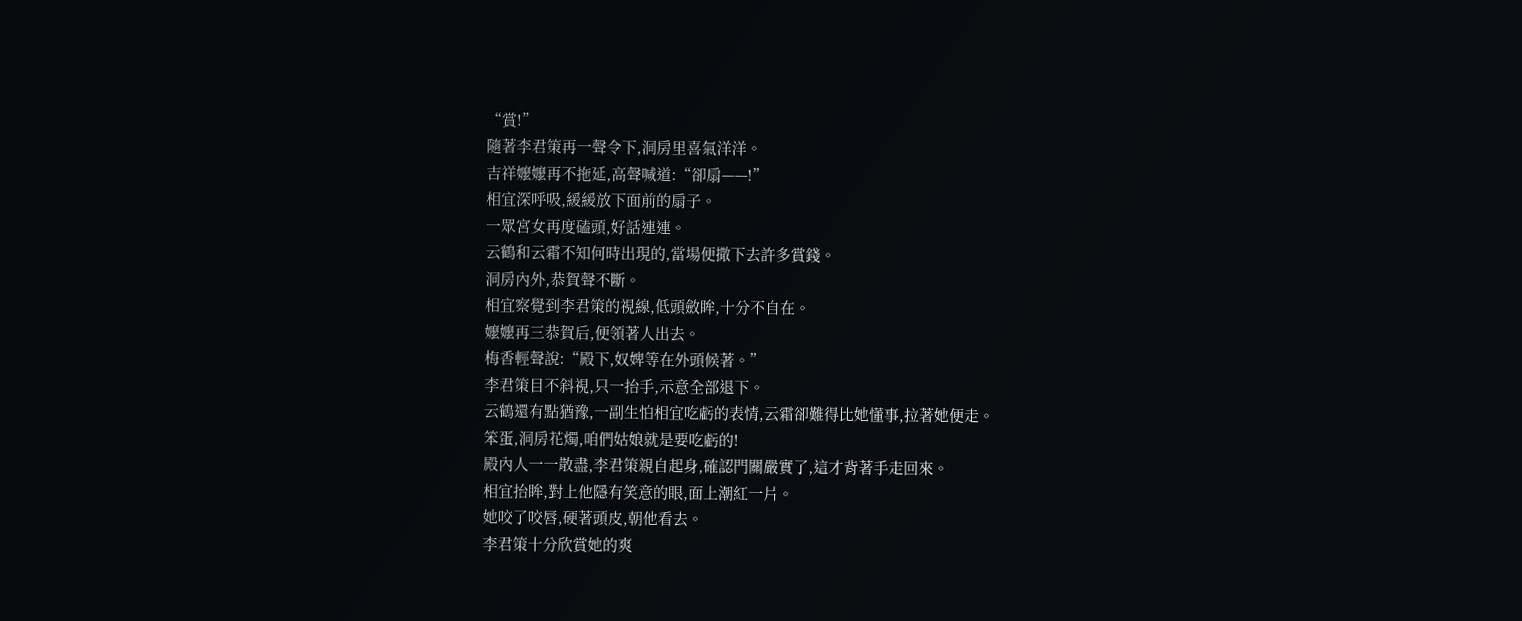“賞!”
隨著李君策再一聲令下,洞房里喜氣洋洋。
吉祥嬤嬤再不拖延,高聲喊道:“卻扇——!”
相宜深呼吸,緩緩放下面前的扇子。
一眾宮女再度磕頭,好話連連。
云鶴和云霜不知何時出現的,當場便撒下去許多賞錢。
洞房內外,恭賀聲不斷。
相宜察覺到李君策的視線,低頭斂眸,十分不自在。
嬤嬤再三恭賀后,便領著人出去。
梅香輕聲說:“殿下,奴婢等在外頭候著。”
李君策目不斜視,只一抬手,示意全部退下。
云鶴還有點猶豫,一副生怕相宜吃虧的表情,云霜卻難得比她懂事,拉著她便走。
笨蛋,洞房花燭,咱們姑娘就是要吃虧的!
殿內人一一散盡,李君策親自起身,確認門關嚴實了,這才背著手走回來。
相宜抬眸,對上他隱有笑意的眼,面上潮紅一片。
她咬了咬唇,硬著頭皮,朝他看去。
李君策十分欣賞她的爽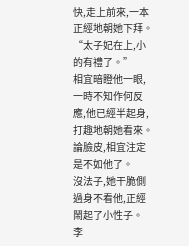快,走上前來,一本正經地朝她下拜。
“太子妃在上,小的有禮了。”
相宜暗瞪他一眼,一時不知作何反應,他已經半起身,打趣地朝她看來。
論臉皮,相宜注定是不如他了。
沒法子,她干脆側過身不看他,正經鬧起了小性子。
李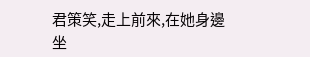君策笑,走上前來,在她身邊坐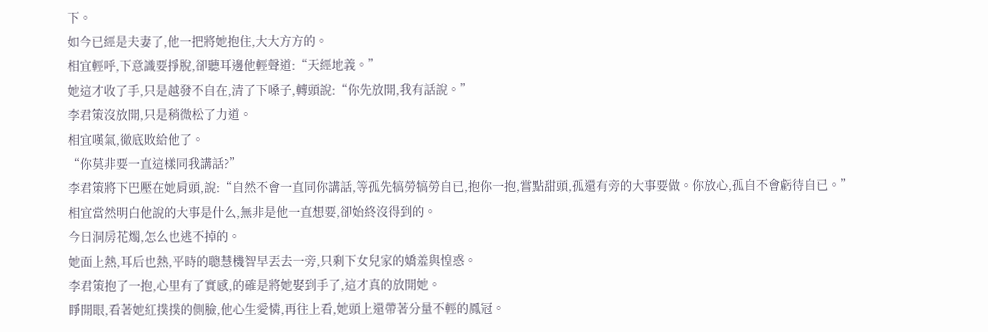下。
如今已經是夫妻了,他一把將她抱住,大大方方的。
相宜輕呼,下意識要掙脫,卻聽耳邊他輕聲道:“天經地義。”
她這才收了手,只是越發不自在,清了下嗓子,轉頭說:“你先放開,我有話說。”
李君策沒放開,只是稍微松了力道。
相宜嘆氣,徹底敗給他了。
“你莫非要一直這樣同我講話?”
李君策將下巴壓在她肩頭,說:“自然不會一直同你講話,等孤先犒勞犒勞自已,抱你一抱,嘗點甜頭,孤還有旁的大事要做。你放心,孤自不會虧待自已。”
相宜當然明白他說的大事是什么,無非是他一直想要,卻始終沒得到的。
今日洞房花燭,怎么也逃不掉的。
她面上熱,耳后也熱,平時的聰慧機智早丟去一旁,只剩下女兒家的嬌羞與惶惑。
李君策抱了一抱,心里有了實感,的確是將她娶到手了,這才真的放開她。
睜開眼,看著她紅撲撲的側臉,他心生愛憐,再往上看,她頭上還帶著分量不輕的鳳冠。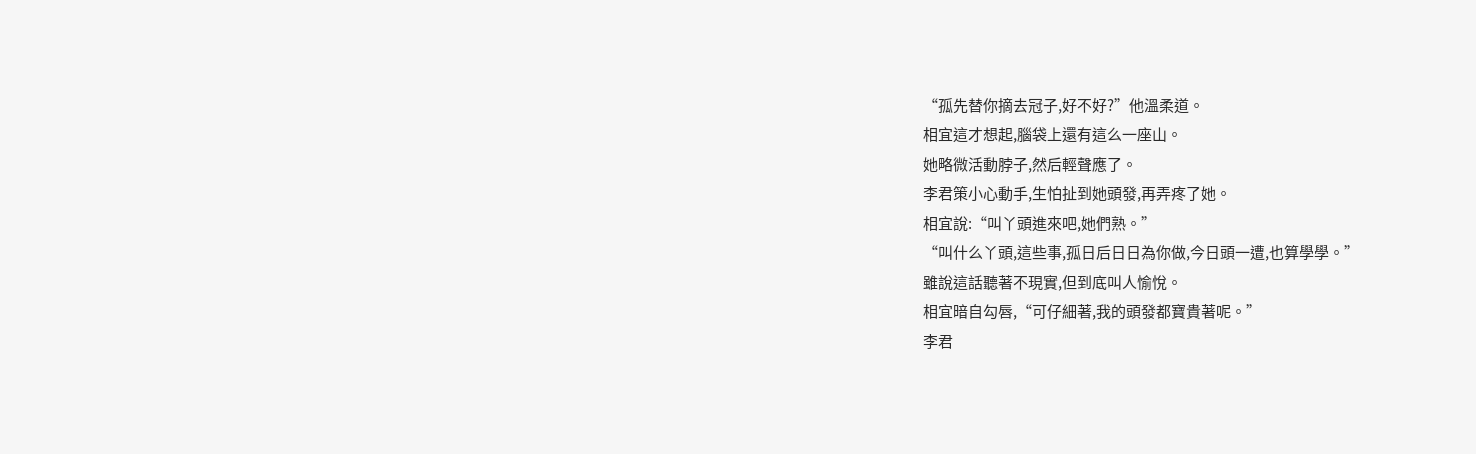“孤先替你摘去冠子,好不好?”他溫柔道。
相宜這才想起,腦袋上還有這么一座山。
她略微活動脖子,然后輕聲應了。
李君策小心動手,生怕扯到她頭發,再弄疼了她。
相宜說:“叫丫頭進來吧,她們熟。”
“叫什么丫頭,這些事,孤日后日日為你做,今日頭一遭,也算學學。”
雖說這話聽著不現實,但到底叫人愉悅。
相宜暗自勾唇,“可仔細著,我的頭發都寶貴著呢。”
李君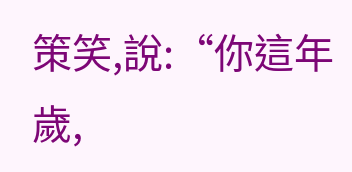策笑,說:“你這年歲,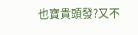也寶貴頭發?又不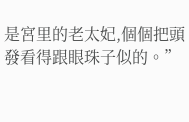是宮里的老太妃,個個把頭發看得跟眼珠子似的。”